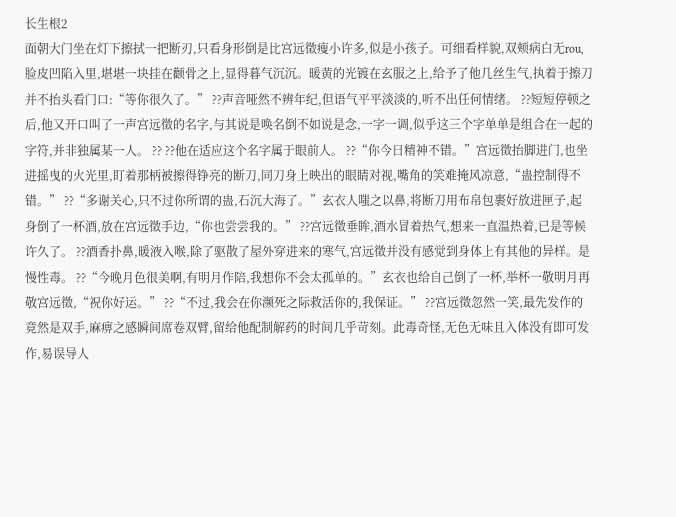长生根2
面朝大门坐在灯下擦拭一把断刃,只看身形倒是比宫远徵瘦小许多,似是小孩子。可细看样貌,双颊病白无rou,脸皮凹陷入里,堪堪一块挂在颧骨之上,显得暮气沉沉。暖黄的光镀在玄服之上,给予了他几丝生气,执着于擦刀并不抬头看门口:“等你很久了。” ??声音哑然不辨年纪,但语气平平淡淡的,听不出任何情绪。 ??短短停顿之后,他又开口叫了一声宫远徵的名字,与其说是唤名倒不如说是念,一字一调,似乎这三个字单单是组合在一起的字符,并非独属某一人。 ?? ??他在适应这个名字属于眼前人。 ??“你今日精神不错。”宫远徵抬脚进门,也坐进摇曳的火光里,盯着那柄被擦得铮亮的断刀,同刀身上映出的眼睛对视,嘴角的笑难掩风凉意,“蛊控制得不错。” ??“多谢关心,只不过你所谓的蛊,石沉大海了。”玄衣人嗤之以鼻,将断刀用布帛包裹好放进匣子,起身倒了一杯酒,放在宫远徵手边,“你也尝尝我的。” ??宫远徵垂眸,酒水冒着热气,想来一直温热着,已是等候许久了。 ??酒香扑鼻,暖液入喉,除了驱散了屋外穿进来的寒气,宫远徵并没有感觉到身体上有其他的异样。是慢性毒。 ??“今晚月色很美啊,有明月作陪,我想你不会太孤单的。”玄衣也给自己倒了一杯,举杯一敬明月再敬宫远徵,“祝你好运。” ??“不过,我会在你濒死之际救活你的,我保证。” ??宫远徵忽然一笑,最先发作的竟然是双手,麻痹之感瞬间席卷双臂,留给他配制解药的时间几乎苛刻。此毒奇怪,无色无味且入体没有即可发作,易误导人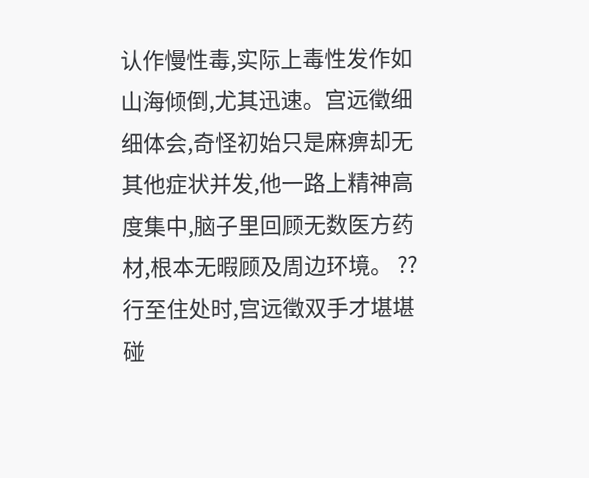认作慢性毒,实际上毒性发作如山海倾倒,尤其迅速。宫远徵细细体会,奇怪初始只是麻痹却无其他症状并发,他一路上精神高度集中,脑子里回顾无数医方药材,根本无暇顾及周边环境。 ??行至住处时,宫远徵双手才堪堪碰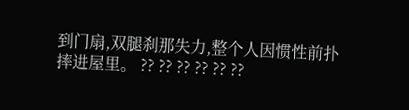到门扇,双腿刹那失力,整个人因惯性前扑摔进屋里。 ?? ?? ?? ?? ?? ??